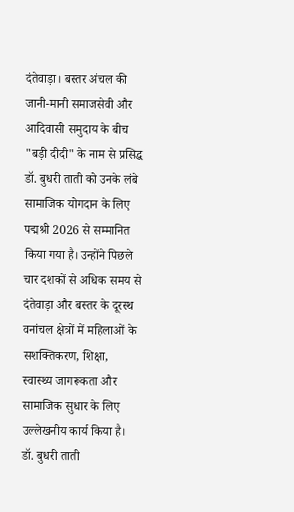दंतेवाड़ा। बस्तर अंचल की जानी-मानी समाजसेवी और आदिवासी समुदाय के बीच "बड़ी दीदी" के नाम से प्रसिद्ध डॉ. बुधरी ताती को उनके लंबे सामाजिक योगदान के लिए पद्मश्री 2026 से सम्मानित किया गया है। उन्होंने पिछले चार दशकों से अधिक समय से दंतेवाड़ा और बस्तर के दूरस्थ वनांचल क्षेत्रों में महिलाओं के सशक्तिकरण, शिक्षा, स्वास्थ्य जागरूकता और सामाजिक सुधार के लिए उल्लेखनीय कार्य किया है। डॉ. बुधरी ताती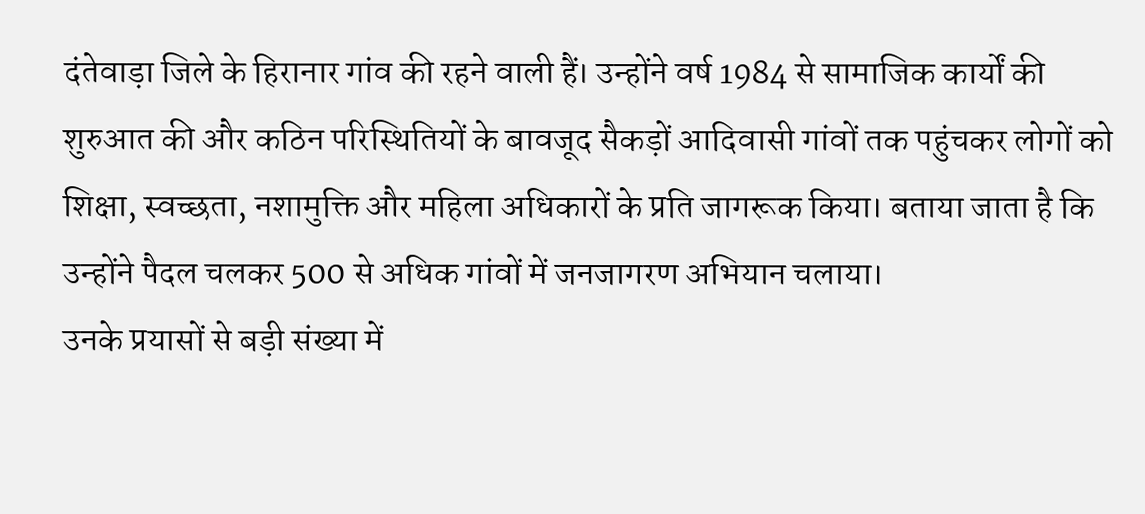दंतेवाड़ा जिले के हिरानार गांव की रहने वाली हैं। उन्होंने वर्ष 1984 से सामाजिक कार्यों की शुरुआत की और कठिन परिस्थितियों के बावजूद सैकड़ों आदिवासी गांवों तक पहुंचकर लोगों को शिक्षा, स्वच्छता, नशामुक्ति और महिला अधिकारों के प्रति जागरूक किया। बताया जाता है कि उन्होंने पैदल चलकर 500 से अधिक गांवों में जनजागरण अभियान चलाया।
उनके प्रयासों से बड़ी संख्या में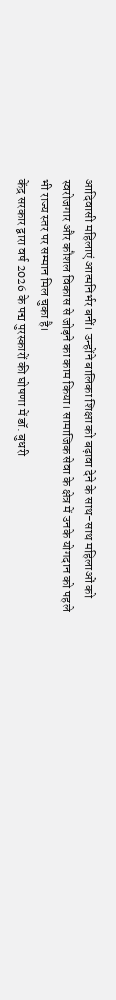आदिवासी महिलाएं आत्मनिर्भर बनीं। उन्होंने बालिका शिक्षा को बढ़ावा देने के साथ-साथ महिलाओं को स्वरोजगार और कौशल विकास से जोड़ने का काम किया। सामाजिक सेवा के क्षेत्र में उनके योगदान को पहले भी राज्य स्तर पर सम्मान मिल चुका है।
केंद्र सरकार द्वारा वर्ष 2026 के पद्म पुरस्कारों की घोषणा में डॉ. बुधरी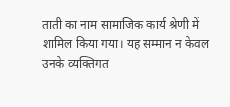ताती का नाम सामाजिक कार्य श्रेणी में शामिल किया गया। यह सम्मान न केवल उनके व्यक्तिगत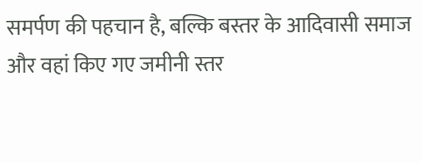समर्पण की पहचान है, बल्कि बस्तर के आदिवासी समाज और वहां किए गए जमीनी स्तर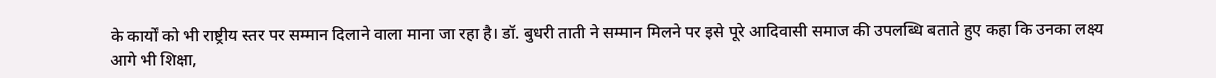के कार्यों को भी राष्ट्रीय स्तर पर सम्मान दिलाने वाला माना जा रहा है। डॉ. बुधरी ताती ने सम्मान मिलने पर इसे पूरे आदिवासी समाज की उपलब्धि बताते हुए कहा कि उनका लक्ष्य आगे भी शिक्षा,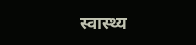स्वास्थ्य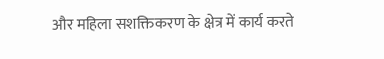और महिला सशक्तिकरण के क्षेत्र में कार्य करते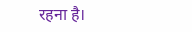रहना है।